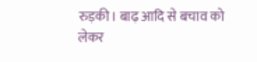रुड़की। बाढ़ आदि से बचाव को लेकर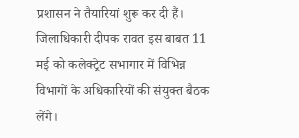प्रशासन ने तैयारियां शुरू कर दी हैं। जिलाधिकारी दीपक रावत इस बाबत 11 मई को कलेक्ट्रेट सभागार में विभिन्न विभागों के अधिकारियों की संयुक्त बैठक लेंगे।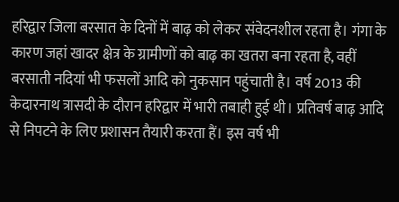हरिद्वार जिला बरसात के दिनों में बाढ़ को लेकर संवेदनशील रहता है। गंगा के कारण जहां खादर क्षेत्र के ग्रामीणों को बाढ़ का खतरा बना रहता है, वहीं बरसाती नदियां भी फसलों आदि को नुकसान पहुंचाती है। वर्ष 2013 की केदारनाथ त्रासदी के दौरान हरिद्वार में भारी तबाही हुई थी। प्रतिवर्ष बाढ़ आदि से निपटने के लिए प्रशासन तैयारी करता हैं। इस वर्ष भी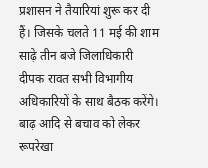प्रशासन ने तैयारियां शुरू कर दी हैं। जिसके चलते 11 मई की शाम साढ़े तीन बजे जिलाधिकारी दीपक रावत सभी विभागीय अधिकारियों के साथ बैठक करेंगे। बाढ़ आदि से बचाव को लेकर रूपरेखा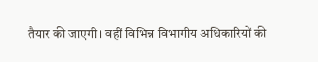तैयार की जाएगी। वहीं विभिन्न विभागीय अधिकारियों की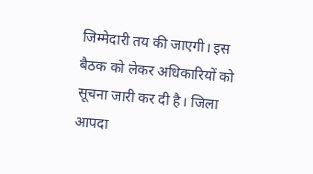जिम्मेदारी तय की जाएगी। इस बैठक को लेकर अधिकारियों को सूचना जारी कर दी है। जिला आपदा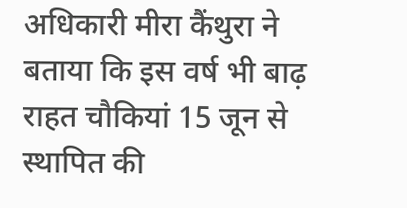अधिकारी मीरा कैंथुरा ने बताया कि इस वर्ष भी बाढ़ राहत चौकियां 15 जून से स्थापित की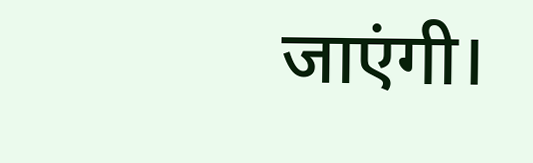जाएंगी।